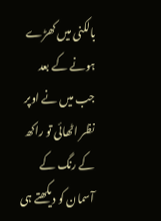بالکنی میں کھڑے ہونے کے بعد جب میں نے اوپر نظر اٹھائی تو راکھ کے رنگ کے آسمان کو دیکھتے ہی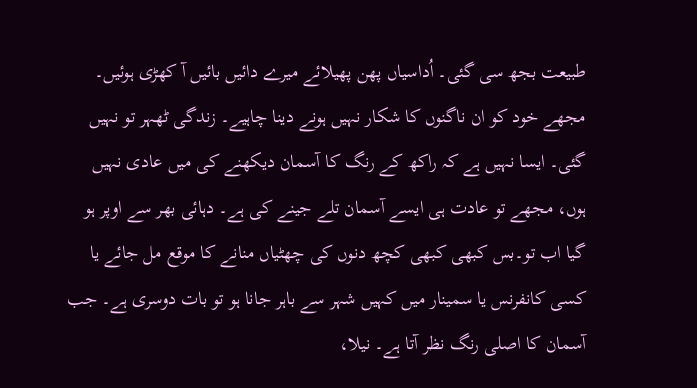طبیعت بجھ سی گئی۔ اُداسیاں پھن پھیلائے میرے دائیں بائیں آ کھڑی ہوئیں۔ مجھے خود کو ان ناگنوں کا شکار نہیں ہونے دینا چاہیے۔ زندگی ٹھہر تو نہیں گئی۔ ایسا نہیں ہے کہ راکھ کے رنگ کا آسمان دیکھنے کی میں عادی نہیں ہوں، مجھے تو عادت ہی ایسے آسمان تلے جینے کی ہے۔ دہائی بھر سے اوپر ہو گیا اب تو۔بس کبھی کبھی کچھ دنوں کی چھٹیاں منانے کا موقع مل جائے یا کسی کانفرنس یا سمینار میں کہیں شہر سے باہر جانا ہو تو بات دوسری ہے۔ جب آسمان کا اصلی رنگ نظر آتا ہے۔ نیلا،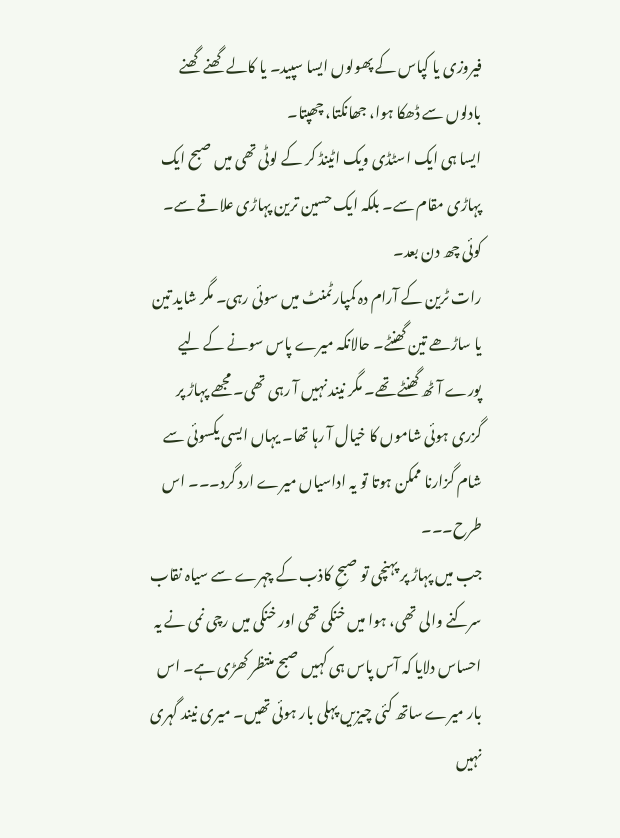فیروزی یا کپاس کے پھولوں ایسا سپید۔ یا کالے گھنے گھنے بادلوں سے ڈھکا ہوا، جھانکتا، چھپتا۔
ایسا ہی ایک اسٹڈی ویک اٹینڈ کر کے لوٹی تھی میں صبح ایک پہاڑی مقام سے۔ بلکہ ایک حسین ترین پہاڑی علاقے سے۔ کوئی چھ دن بعد۔
رات ٹرین کے آرام دہ کمپارٹمنٹ میں سوئی رہی۔ مگر شاید تین یا ساڑھے تین گھنٹے۔ حالانکہ میرے پاس سونے کے لیے پورے آٹھ گھنٹے تھے۔ مگر نیند نہیں آ رہی تھی۔ مجھے پہاڑ پر گزری ہوئی شاموں کا خیال آ رہا تھا۔ یہاں ایسی یکسوئی سے شام گزارنا ممکن ہوتا تو یہ اداسیاں میرے ارد گرد۔۔۔ اس طرح۔۔۔
جب میں پہاڑ پر پہنچی تو صبحِ کاذب کے چہرے سے سیاہ نقاب سرکنے والی تھی، ہوا میں خنکی تھی اور خنکی میں رچی نمی نے یہ احساس دلایا کہ آس پاس ہی کہیں صبح منتظر کھڑی ہے۔ اس بار میرے ساتھ کئی چیزیں پہلی بار ہوئی تھیں۔ میری نیند گہری نہیں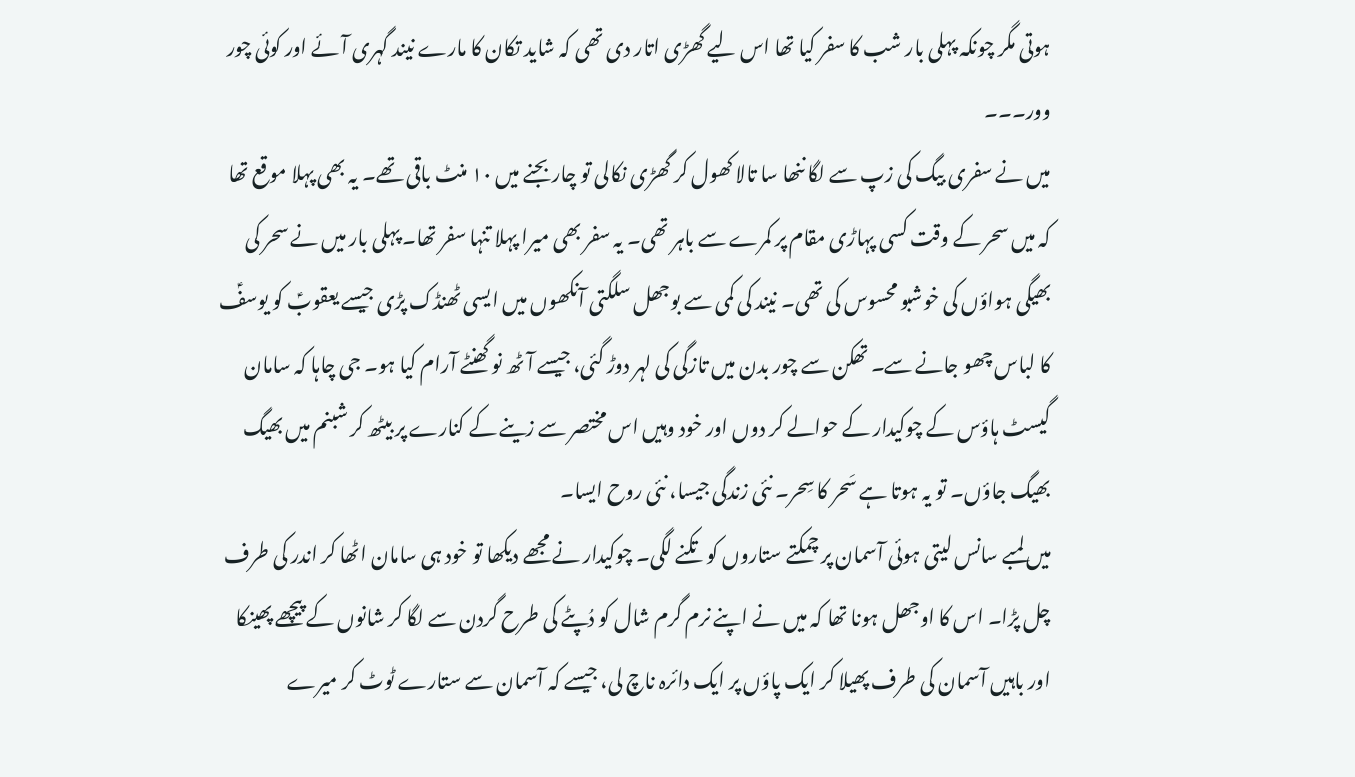ہوتی مگر چونکہ پہلی بار شب کا سفر کیا تھا اس لیے گھڑی اتار دی تھی کہ شاید تکان کا مارے نیند گہری آئے اور کوئی چور وور۔۔۔
میں نے سفری بیگ کی زپ سے لگا ننھا سا تالا کھول کر گھڑی نکالی تو چار بجنے میں ۱۰ منٹ باقی تھے۔ یہ بھی پہلا موقع تھا کہ میں سحر کے وقت کسی پہاڑی مقام پر کمرے سے باہر تھی۔ یہ سفر بھی میرا پہلا تنہا سفر تھا۔ پہلی بار میں نے سحر کی بھیگی ہواؤں کی خوشبو محسوس کی تھی۔ نیند کی کمی سے بوجھل سلگتی آنکھوں میں ایسی ٹھنڈک پڑی جیسے یعقوبؑ کو یوسفؑ کا لباس چھو جانے سے۔ تھکن سے چور بدن میں تازگی کی لہر دوڑ گئی، جیسے آٹھ نو گھنٹے آرام کیا ہو۔ جی چاہا کہ سامان گیسٹ ہاؤس کے چوکیدار کے حوالے کر دوں اور خود وہیں اس مختصر سے زینے کے کنارے پر بیٹھ کر شبنم میں بھیگ بھیگ جاؤں۔ تو یہ ہوتا ہے سَحر کا سِحر۔ نئی زندگی جیسا، نئی روح ایسا۔
میں لمبے سانس لیتی ہوئی آسمان پر چمکتے ستاروں کو تکنے لگی۔ چوکیدار نے مجھے دیکھا تو خود ہی سامان اٹھا کر اندر کی طرف چل پڑا۔ اس کا اوجھل ہونا تھا کہ میں نے اپنے نرم گرم شال کو دُپٹے کی طرح گردن سے لگا کر شانوں کے پیچھے پھینکا اور باہیں آسمان کی طرف پھیلا کر ایک پاؤں پر ایک دائرہ ناچ لی، جیسے کہ آسمان سے ستارے ٹوٹ کر میرے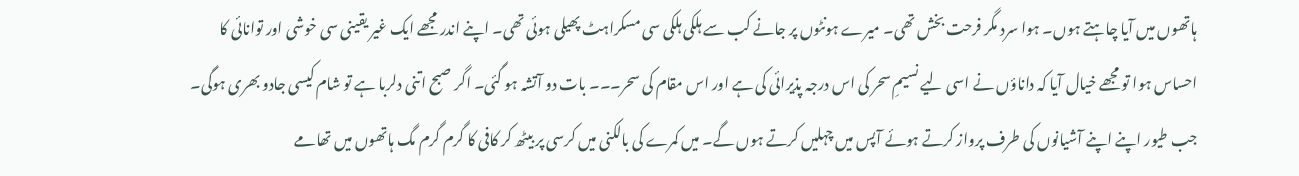ہاتھوں میں آیا چاہتے ہوں۔ ہوا سرد مگر فرحت بخش تھی۔ میرے ہونٹوں پر جانے کب سے ہلکی ہلکی سی مسکراہٹ پھیلی ہوئی تھی۔ اپنے اندر مجھے ایک غیر یقینی سی خوشی اور توانائی کا احساس ہوا تو مجھے خیال آیا کہ داناؤں نے اسی لیے نسیمِ سحر کی اس درجہ پذیرائی کی ہے اور اس مقام کی سحر۔۔۔ بات دو آتشہ ہو گئی۔ اگر صبح اتنی دلربا ہے تو شام کیسی جادو بھری ہوگی۔ جب طیور اپنے اپنے آشیانوں کی طرف پرواز کرتے ہوئے آپس میں چہلیں کرتے ہوں گے۔ میں کمرے کی بالکنی میں کرسی پر بیٹھ کر کافی کا گرم گرم مگ ہاتھوں میں تھامے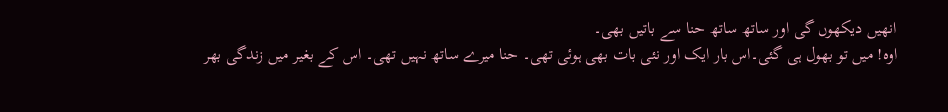انھیں دیکھوں گی اور ساتھ ساتھ حنا سے باتیں بھی۔
اوہ! میں تو بھول ہی گئی۔اس بار ایک اور نئی بات بھی ہوئی تھی۔ حنا میرے ساتھ نہیں تھی۔ اس کے بغیر میں زندگی بھر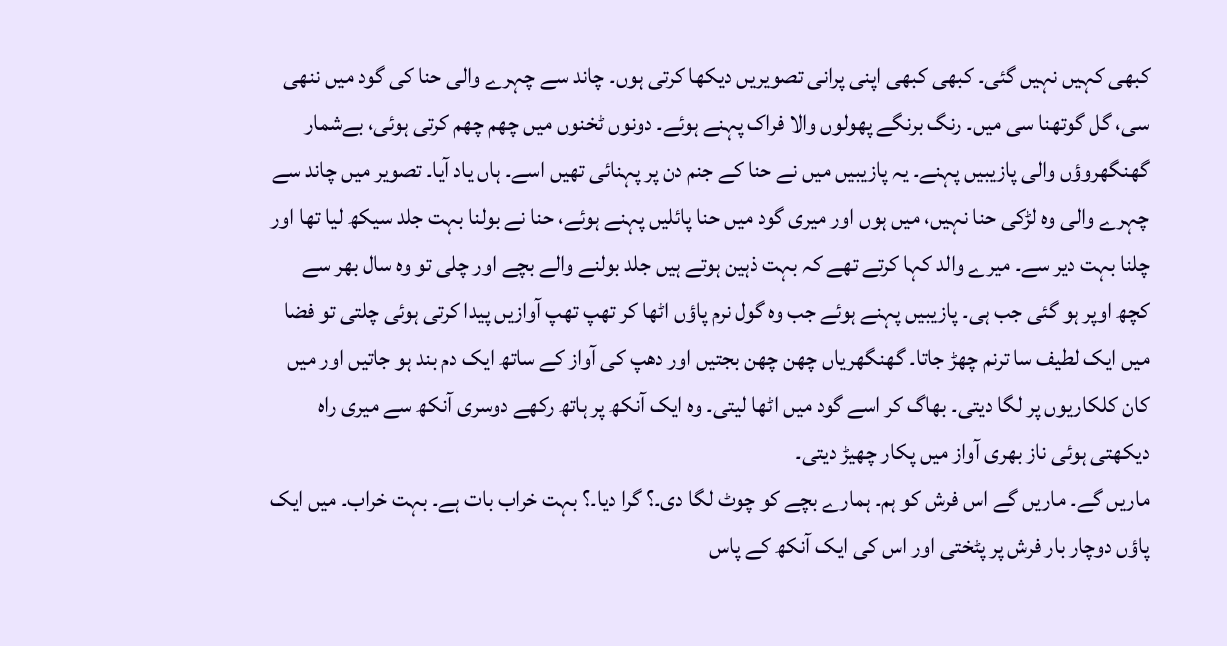کبھی کہیں نہیں گئی۔ کبھی کبھی اپنی پرانی تصویریں دیکھا کرتی ہوں۔ چاند سے چہرے والی حنا کی گود میں ننھی سی، گل گوتھنا سی میں۔ رنگ برنگے پھولوں والا فراک پہنے ہوئے۔ دونوں ٹخنوں میں چھم چھم کرتی ہوئی، بےشمار گھنگھروؤں والی پازیبیں پہنے۔ یہ پازیبیں میں نے حنا کے جنم دن پر پہنائی تھیں اسے۔ ہاں یاد آیا۔ تصویر میں چاند سے چہرے والی وہ لڑکی حنا نہیں، میں ہوں اور میری گود میں حنا پائلیں پہنے ہوئے، حنا نے بولنا بہت جلد سیکھ لیا تھا اور چلنا بہت دیر سے۔ میرے والد کہا کرتے تھے کہ بہت ذہین ہوتے ہیں جلد بولنے والے بچے اور چلی تو وہ سال بھر سے کچھ اوپر ہو گئی جب ہی۔ پازیبیں پہنے ہوئے جب وہ گول نرم پاؤں اٹھا کر تھپ تھپ آوازیں پیدا کرتی ہوئی چلتی تو فضا میں ایک لطیف سا ترنم چھڑ جاتا۔ گھنگھریاں چھن چھن بجتیں اور دھپ کی آواز کے ساتھ ایک دم بند ہو جاتیں اور میں کان کلکاریوں پر لگا دیتی۔ بھاگ کر اسے گود میں اٹھا لیتی۔ وہ ایک آنکھ پر ہاتھ رکھے دوسری آنکھ سے میری راہ دیکھتی ہوئی ناز بھری آواز میں پکار چھیڑ دیتی۔
ماریں گے۔ ماریں گے اس فرش کو ہم۔ ہمارے بچے کو چوٹ لگا دی۔؟ گرا دیا۔؟ بہت خراب بات ہے۔ بہت خراب۔ میں ایک پاؤں دوچار بار فرش پر پٹختی اور اس کی ایک آنکھ کے پاس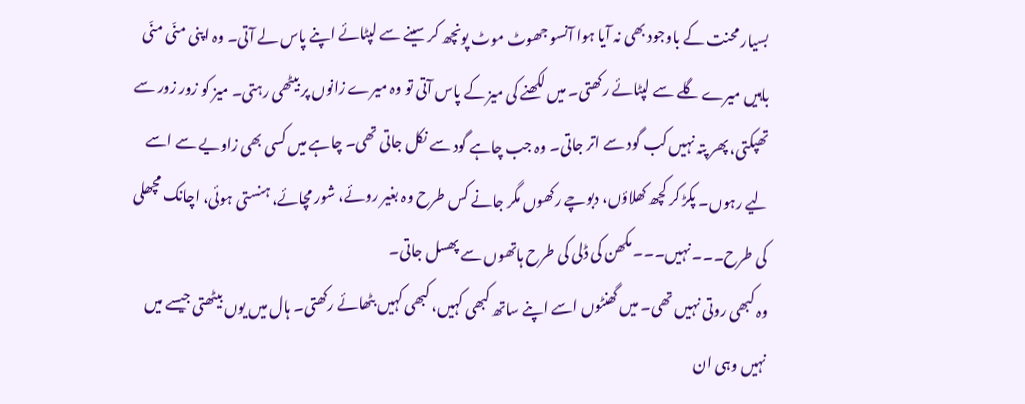بسیار محنت کے باوجود بھی نہ آیا ہوا آنسو جھوٹ موٹ پونچھ کر سینے سے لپٹائے اپنے پاس لے آتی۔ وہ اپنی منّی منّی باہیں میرے گلے سے لپٹائے رکھتی۔ میں لکھنے کی میز کے پاس آتی تو وہ میرے زانوں پر بیٹھی رہتی۔ میز کو زور زور سے تھپکتی، پھر پتہ نہیں کب گود سے اتر جاتی۔ وہ جب چاہے گود سے نکل جاتی تھی۔ چاہے میں کسی بھی زاویے سے اسے لیے رہوں۔ پکڑ کر کچھ کھلاؤں، دبوچے رکھوں مگر جانے کس طرح وہ بغیر روئے، شور مچائے، ہنستی ہوئی، اچانک مچھلی کی طرح۔۔۔ نہیں۔۔۔ مکھن کی ڈلی کی طرح ہاتھوں سے پھسل جاتی۔
وہ کبھی روتی نہیں تھی۔ میں گھنٹوں اسے اپنے ساتھ کبھی کہیں، کبھی کہیں بٹھائے رکھتی۔ ہال میں یوں بیٹھتی جیسے میں نہیں وہی ان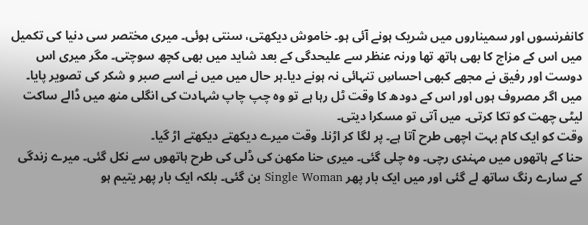کانفرنسوں اور سمیناروں میں شریک ہونے آئی ہو۔ خاموش دیکھتی، سنتی ہوئی۔ میری مختصر سی دنیا کی تکمیل میں اس کے مزاج کا بھی ہاتھ تھا ورنہ عنظر سے علیحدگی کے بعد شاید میں بھی کچھ سوچتی۔ مگر میری اس دوست اور رفیق نے مجھے کبھی احساسِ تنہائی نہ ہونے دیا۔ہر حال میں میں نے اسے صبر و شکر کی تصویر پایا۔ میں اگر مصروف ہوں اور اس کے دودھ کا وقت ٹل رہا ہے تو وہ چپ چاپ شہادت کی انگلی منھ میں ڈالے ساکت لیٹی چھت کو تکا کرتی۔ میں آتی تو مسکرا دیتی۔
وقت کو ایک کام بہت اچھی طرح آتا ہے۔ پر لگا کر اڑنا۔ وقت میرے دیکھتے دیکھتے اڑ گیا۔
حنا کے ہاتھوں میں مہندی رچی۔ وہ چلی گئی۔ میری حنا مکھن کی ڈلی کی طرح ہاتھوں سے نکل گئی۔ میرے زندگی کے سارے رنگ ساتھ لے گئی اور میں ایک بار پھر Single Woman بن گئی۔ بلکہ ایک بار پھر یتیم ہو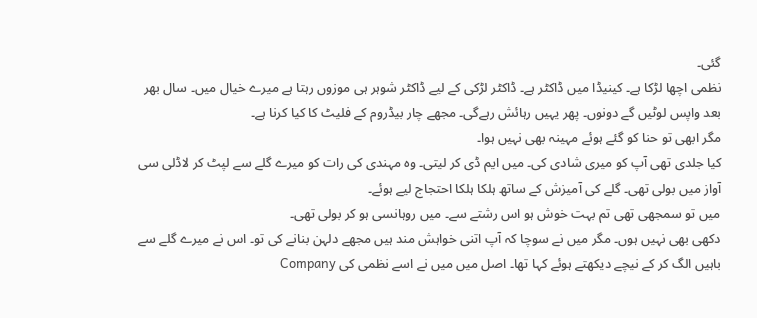گئی۔
نظمی اچھا لڑکا ہے۔ کینیڈا میں ڈاکٹر ہے۔ ڈاکٹر لڑکی کے لیے ڈاکٹر شوہر ہی موزوں رہتا ہے میرے خیال میں۔ سال بھر بعد واپس لوٹیں گے دونوں۔ پھر یہیں رہائش رہےگی۔ مجھے چار بیڈروم کے فلیٹ کا کیا کرنا ہے۔
مگر ابھی تو حنا کو گئے ہوئے مہینہ بھی نہیں ہوا۔
کیا جلدی تھی آپ کو میری شادی کی۔ میں ایم ڈی کر لیتی۔ وہ مہندی کی رات کو میرے گلے سے لپٹ کر لاڈلی سی آواز میں بولی تھی۔ گلے کی آمیزش کے ساتھ ہلکا ہلکا احتجاج لیے ہوئے۔
میں تو سمجھی تھی تم بہت خوش ہو اس رشتے سے۔ میں روہانسی ہو کر بولی تھی۔
دکھی بھی نہیں ہوں۔ مگر میں نے سوچا کہ آپ اتنی خواہش مند ہیں مجھے دلہن بنانے کی تو۔ اس نے میرے گلے سے باہیں الگ کر کے نیچے دیکھتے ہوئے کہا تھا۔ اصل میں میں نے اسے نظمی کی Company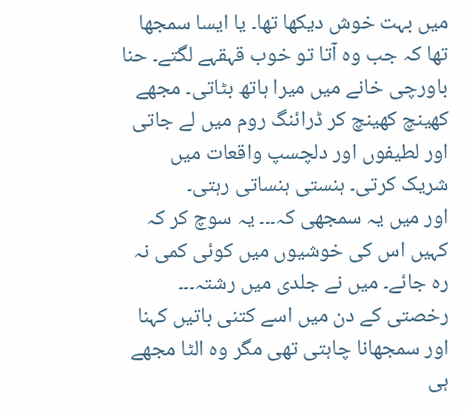میں بہت خوش دیکھا تھا۔ یا ایسا سمجھا تھا کہ جب وہ آتا تو خوب قہقہے لگتے۔ حنا باورچی خانے میں میرا ہاتھ بٹاتی۔ مجھے کھینچ کھینچ کر ڈرائنگ روم میں لے جاتی اور لطیفوں اور دلچسپ واقعات میں شریک کرتی۔ ہنستی ہنساتی رہتی۔
اور میں یہ سمجھی کہ۔۔۔ یہ سوچ کر کہ کہیں اس کی خوشیوں میں کوئی کمی نہ رہ جائے۔ میں نے جلدی میں رشتہ۔۔۔
رخصتی کے دن میں اسے کتنی باتیں کہنا اور سمجھانا چاہتی تھی مگر وہ الٹا مجھے ہی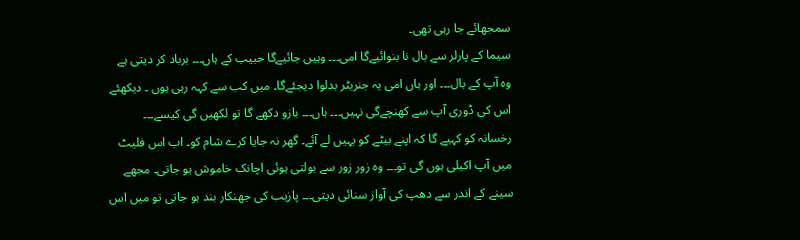سمجھائے جا رہی تھی۔
سیما کے پارلر سے بال نا بنوائیےگا امی۔۔۔ وہیں جائیےگا حبیب کے ہاں۔۔۔ برباد کر دیتی ہے وہ آپ کے بال۔۔۔ اور ہاں امی یہ جنریٹر بدلوا دیجئےگا۔ میں کب سے کہہ رہی ہوں ۔ دیکھئے اس کی ڈوری آپ سے کھنچےگی نہیں۔۔۔ ہاں۔۔۔ بازو دکھے گا تو لکھیں گی کیسے۔۔۔ رخسانہ کو کہیے گا کہ اپنے بیٹے کو یہیں لے آئے۔ گھر نہ جایا کرے شام کو۔ اب اس فلیٹ میں آپ اکیلی ہوں گی تو۔۔۔ وہ زور زور سے بولتی ہوئی اچانک خاموش ہو جاتی۔ مجھے سینے کے اندر سے دھپ کی آواز سنائی دیتی۔۔۔ پازیب کی جھنکار بند ہو جاتی تو میں اس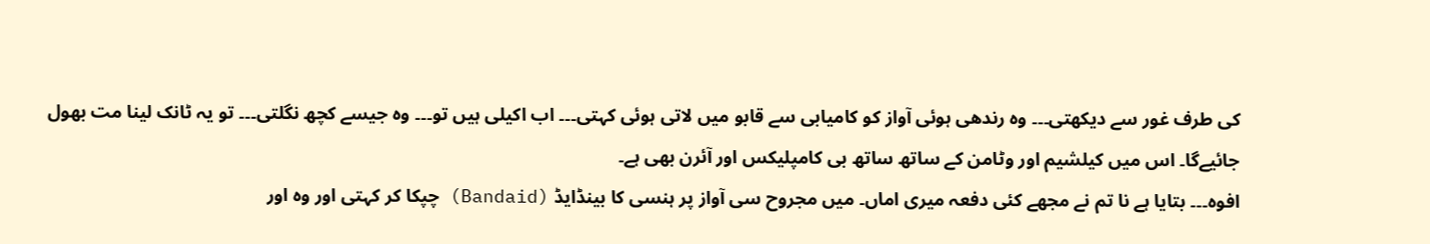کی طرف غور سے دیکھتی۔۔۔ وہ رندھی ہوئی آواز کو کامیابی سے قابو میں لاتی ہوئی کہتی۔۔۔ اب اکیلی ہیں تو۔۔۔ وہ جیسے کچھ نگلتی۔۔۔ تو یہ ٹانک لینا مت بھول جائیےگا۔ اس میں کیلشیم اور وٹامن کے ساتھ ساتھ بی کامپلیکس اور آئرن بھی ہے۔
افوہ۔۔۔ بتایا ہے نا تم نے مجھے کئی دفعہ میری اماں۔ میں مجروح سی آواز پر ہنسی کا بینڈایڈ (Bandaid) چپکا کر کہتی اور وہ اور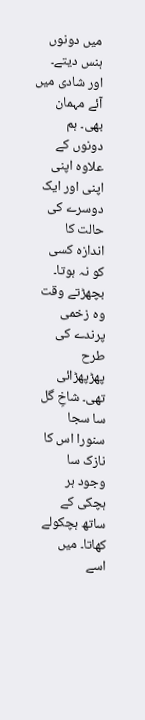میں دونوں ہنس دیتے۔ اور شادی میں آئے مہمان بھی۔ ہم دونوں کے علاوہ اپنی اپنی اور ایک دوسرے کی حالت کا اندازہ کسی کو نہ ہوتا۔
بچھڑتے وقت وہ زخمی پرندے کی طرح پھڑپھڑائی تھی۔ شاخِ گل سا سجا سنورا اس کا نازک سا وجود ہر ہچکی کے ساتھ ہچکولے کھاتا۔ میں اسے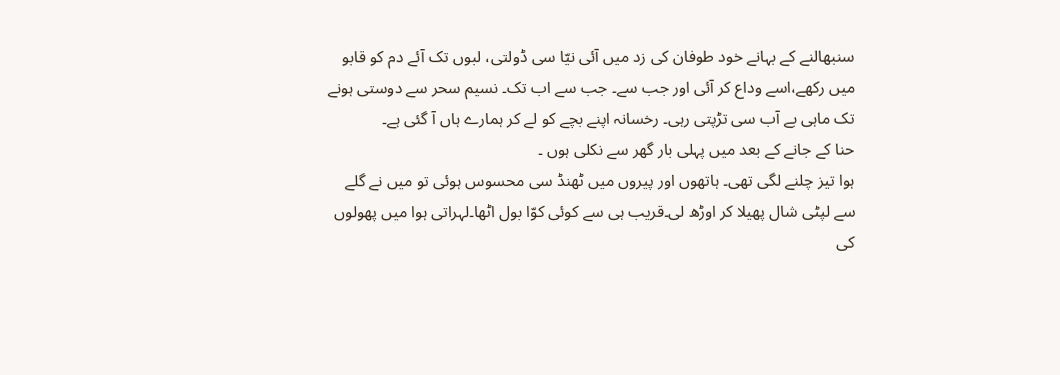سنبھالنے کے بہانے خود طوفان کی زد میں آئی نیّا سی ڈولتی، لبوں تک آئے دم کو قابو میں رکھے،اسے وداع کر آئی اور جب سے۔ جب سے اب تک۔ نسیم سحر سے دوستی ہونے تک ماہی بے آب سی تڑپتی رہی۔ رخسانہ اپنے بچے کو لے کر ہمارے ہاں آ گئی ہے۔
حنا کے جانے کے بعد میں پہلی بار گھر سے نکلی ہوں ۔
ہوا تیز چلنے لگی تھی۔ ہاتھوں اور پیروں میں ٹھنڈ سی محسوس ہوئی تو میں نے گلے سے لپٹی شال پھیلا کر اوڑھ لی۔قریب ہی سے کوئی کوّا بول اٹھا۔لہراتی ہوا میں پھولوں کی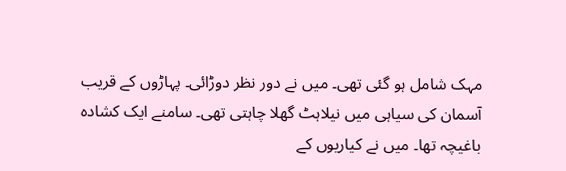مہک شامل ہو گئی تھی۔ میں نے دور نظر دوڑائی۔ پہاڑوں کے قریب آسمان کی سیاہی میں نیلاہٹ گھلا چاہتی تھی۔ سامنے ایک کشادہ باغیچہ تھا۔ میں نے کیاریوں کے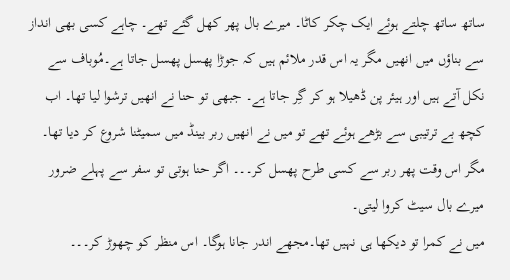ساتھ ساتھ چلتے ہوئے ایک چکر کاٹا۔ میرے بال پھر کھل گئے تھے۔ چاہے کسی بھی انداز سے بناؤں میں انھیں مگر یہ اس قدر ملائم ہیں کہ جوڑا پھسل پھسل جاتا ہے۔مُوباف سے نکل آتے ہیں اور ہیئر پن ڈھیلا ہو کر گِر جاتا ہے۔ جبھی تو حنا نے انھیں ترشوا لیا تھا۔ اب کچھ بے ترتیبی سے بڑھے ہوئے تھے تو میں نے انھیں ربر بینڈ میں سمیٹنا شروع کر دیا تھا۔ مگر اس وقت پھر ربر سے کسی طرح پھسل کر۔۔۔ اگر حنا ہوتی تو سفر سے پہلے ضرور میرے بال سیٹ کروا لیتی۔
میں نے کمرا تو دیکھا ہی نہیں تھا۔مجھے اندر جانا ہوگا۔ اس منظر کو چھوڑ کر۔۔۔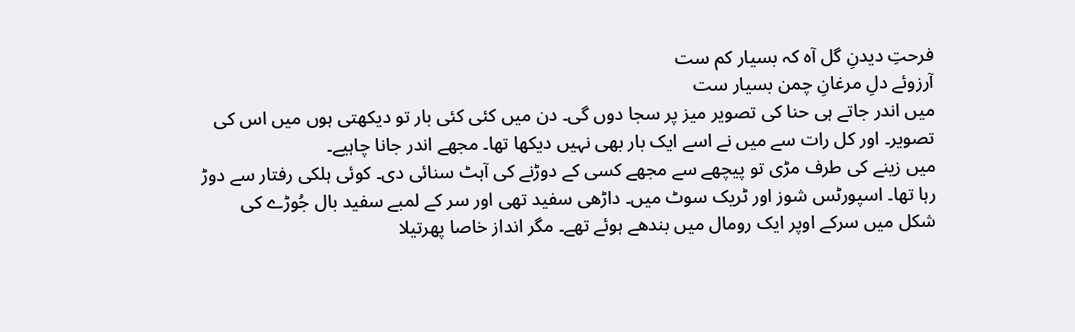فرحتِ دیدنِ گل آہ کہ بسیار کم ست
آرزوئے دلِ مرغانِ چمن بسیار ست
میں اندر جاتے ہی حنا کی تصویر میز پر سجا دوں گی۔ دن میں کئی کئی بار تو دیکھتی ہوں میں اس کی تصویر۔ اور کل رات سے میں نے اسے ایک بار بھی نہیں دیکھا تھا۔ مجھے اندر جانا چاہیے۔
میں زینے کی طرف مڑی تو پیچھے سے مجھے کسی کے دوڑنے کی آہٹ سنائی دی۔ کوئی ہلکی رفتار سے دوڑ رہا تھا۔ اسپورٹس شوز اور ٹریک سوٹ میں۔ داڑھی سفید تھی اور سر کے لمبے سفید بال جُوڑے کی شکل میں سرکے اوپر ایک رومال میں بندھے ہوئے تھے۔ مگر انداز خاصا پھرتیلا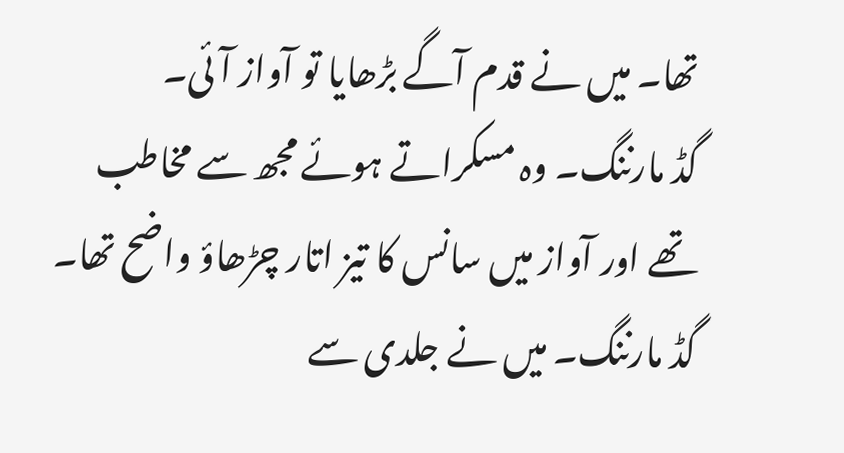تھا۔ میں نے قدم آگے بڑھایا تو آواز آئی۔
گڈ مارننگ۔ وہ مسکراتے ہوئے مجھ سے مخاطب تھے اور آواز میں سانس کا تیز اتار چڑھاؤ واضح تھا۔
گڈ مارننگ۔ میں نے جلدی سے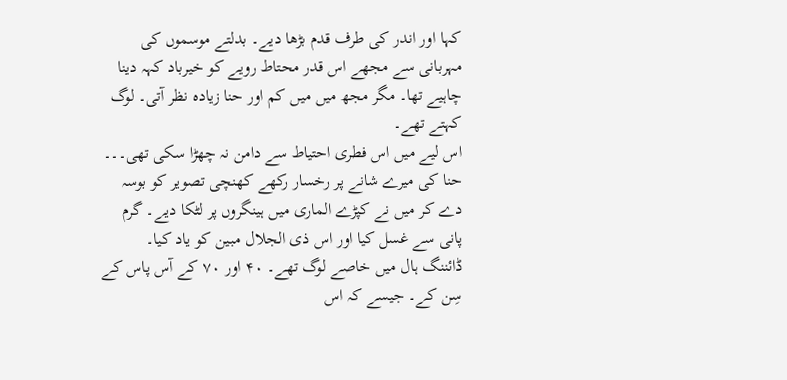کہا اور اندر کی طرف قدم بڑھا دیے۔ بدلتے موسموں کی مہربانی سے مجھے اس قدر محتاط رویے کو خیرباد کہہ دینا چاہیے تھا۔ مگر مجھ میں میں کم اور حنا زیادہ نظر آتی۔ لوگ کہتے تھے۔
اس لیے میں اس فطری احتیاط سے دامن نہ چھڑا سکی تھی۔۔۔
حنا کی میرے شانے پر رخسار رکھے کھنچی تصویر کو بوسہ دے کر میں نے کپڑے الماری میں ہینگروں پر لٹکا دیے۔ گرم پانی سے غسل کیا اور اس ذی الجلال مبین کو یاد کیا۔
ڈائننگ ہال میں خاصے لوگ تھے۔ ۴۰ اور ۷۰ کے آس پاس کے سِن کے۔ جیسے کہ اس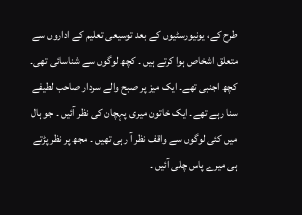طرح کے، یونیورسٹیوں کے بعد توسیعی تعلیم کے اداروں سے متعلق اشخاص ہوا کرتے ہیں ۔ کچھ لوگوں سے شناسائی تھی۔ کچھ اجنبی تھے۔ ایک میز پر صبح والے سردار صاحب لطیفے سنا رہے تھے۔ ایک خاتون میری پہچان کی نظر آئیں ۔ جو ہال میں کئی لوگوں سے واقف نظر آ رہی تھیں ۔ مجھ پر نظر پڑتے ہی میرے پاس چلی آئیں ۔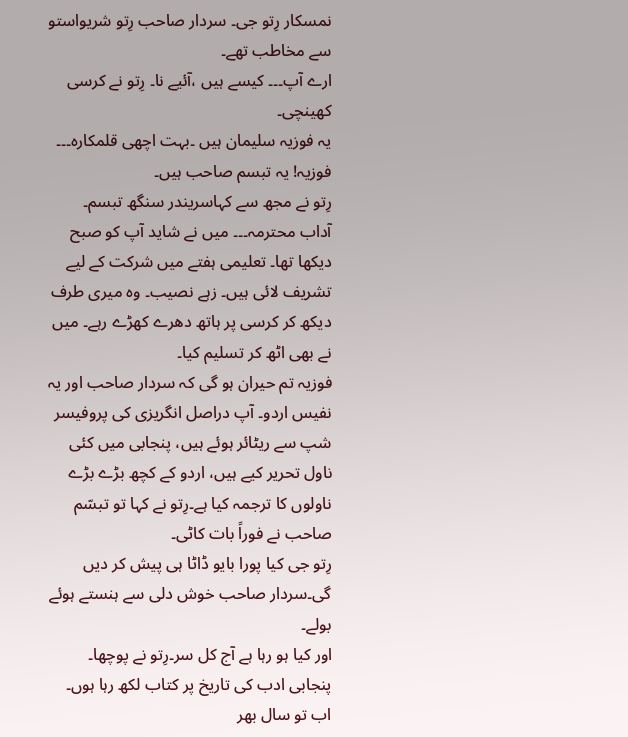نمسکار رِتو جی۔ سردار صاحب رِتو شریواستو سے مخاطب تھے۔
ارے آپ۔۔۔ کیسے ہیں ،آئیے نا۔ رِتو نے کرسی کھینچی۔
یہ فوزیہ سلیمان ہیں ۔بہت اچھی قلمکارہ۔۔۔ فوزیہ! یہ تبسم صاحب ہیں۔
رِتو نے مجھ سے کہاسریندر سنگھ تبسم۔
آداب محترمہ۔۔۔ میں نے شاید آپ کو صبح دیکھا تھا۔ تعلیمی ہفتے میں شرکت کے لیے تشریف لائی ہیں۔ زہے نصیب۔ وہ میری طرف دیکھ کر کرسی پر ہاتھ دھرے کھڑے رہے۔ میں نے بھی اٹھ کر تسلیم کیا۔
فوزیہ تم حیران ہو گی کہ سردار صاحب اور یہ نفیس اردو۔ آپ دراصل انگریزی کی پروفیسر شپ سے ریٹائر ہوئے ہیں، پنجابی میں کئی ناول تحریر کیے ہیں، اردو کے کچھ بڑے بڑے ناولوں کا ترجمہ کیا ہے۔رِتو نے کہا تو تبسّم صاحب نے فوراً بات کاٹی۔
رِتو جی کیا پورا بایو ڈاٹا ہی پیش کر دیں گی۔سردار صاحب خوش دلی سے ہنستے ہوئے بولے۔
اور کیا ہو رہا ہے آج کل سر۔رِتو نے پوچھا۔
پنجابی ادب کی تاریخ پر کتاب لکھ رہا ہوں۔ اب تو سال بھر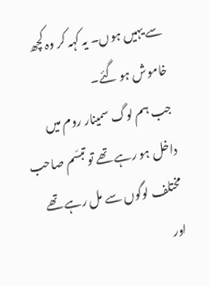سے یہیں ہوں۔ یہ کہہ کر وہ کچھ خاموش ہو گئے۔
جب ہم لوگ سمینار روم میں داخل ہو رہے تھے تو تبسّم صاحب مختلف لوگوں سے مل رہے تھے اور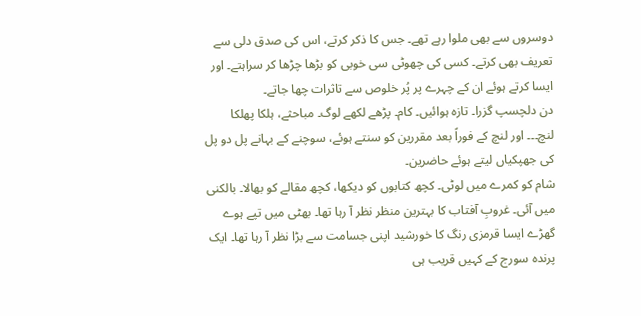دوسروں سے بھی ملوا رہے تھے۔ جس کا ذکر کرتے، اس کی صدق دلی سے تعریف بھی کرتے۔ کسی کی چھوٹی سی خوبی کو بڑھا چڑھا کر سراہتے۔ اور ایسا کرتے ہوئے ان کے چہرے پر پُر خلوص سے تاثرات چھا جاتے۔
دن دلچسپ گزرا۔ تازہ ہوائیں۔ کام۔ پڑھے لکھے لوگ۔ مباحثے، ہلکا پھلکا لنچ۔۔۔ اور لنچ کے فوراً بعد مقررین کو سنتے ہوئے، سوچنے کے بہانے پل دو پل کی جھپکیاں لیتے ہوئے حاضرین۔
شام کو کمرے میں لوٹی۔ کچھ کتابوں کو دیکھا، کچھ مقالے کو بھالا۔ بالکنی میں آئی۔ غروبِ آفتاب کا بہترین منظر نظر آ رہا تھا۔ بھٹی میں تپے ہوے گھڑے ایسا قرمزی رنگ کا خورشید اپنی جسامت سے بڑا نظر آ رہا تھا۔ ایک پرندہ سورج کے کہیں قریب ہی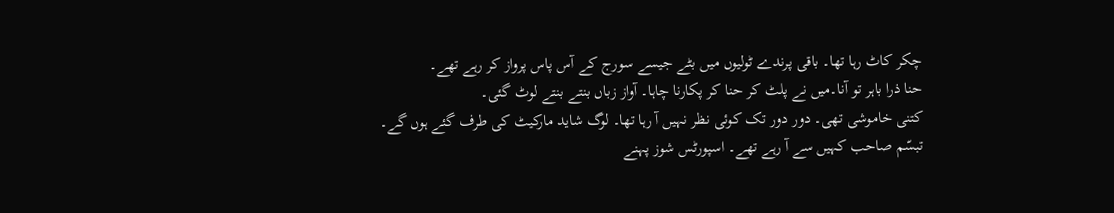چکر کاٹ رہا تھا۔ باقی پرندے ٹولیوں میں بٹے جیسے سورج کے آس پاس پرواز کر رہے تھے۔
حنا ذرا باہر تو آنا۔میں نے پلٹ کر حنا کر پکارنا چاہا۔ آواز زباں بنتے بنتے لوٹ گئی۔
کتنی خاموشی تھی۔ دور دور تک کوئی نظر نہیں آ رہا تھا۔ لوگ شاید مارکیٹ کی طرف گئے ہوں گے۔
تبسّم صاحب کہیں سے آ رہے تھے۔ اسپورٹس شوز پہنے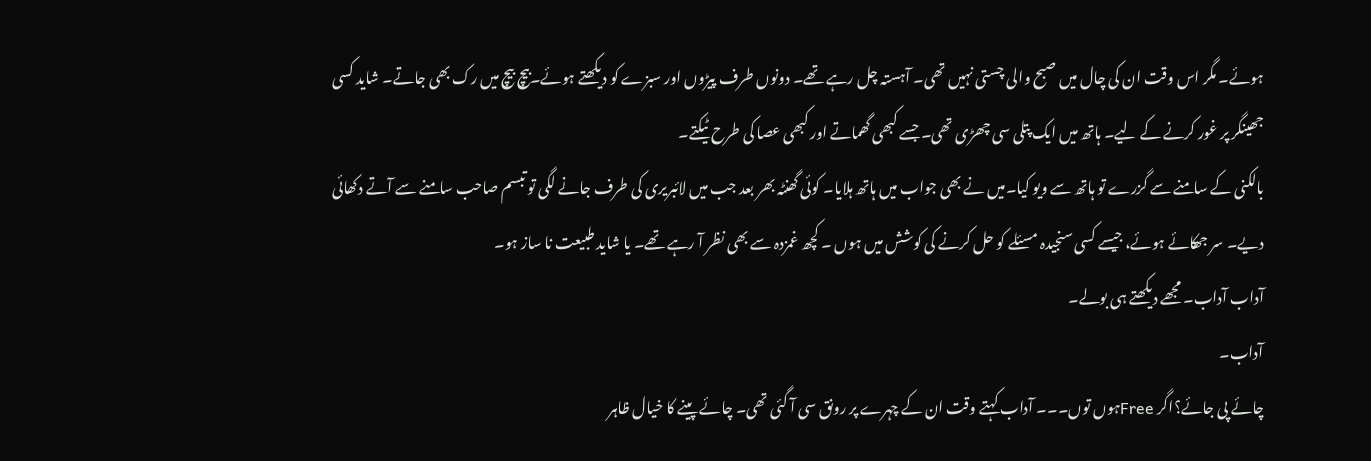ہوئے۔ مگر اس وقت ان کی چال میں صبح والی چستی نہیں تھی۔ آہستہ چل رہے تھے۔ دونوں طرف پیڑوں اور سبزے کو دیکھتے ہوئے۔بیچ بیچ میں رک بھی جاتے۔ شاید کسی جھینگر پر غور کرنے کے لیے۔ ہاتھ میں ایک پتلی سی چھڑی تھی۔ جسے کبھی گھماتے اور کبھی عصا کی طرح ٹیکتے۔
بالکنی کے سامنے سے گزرے تو ہاتھ سے ویو کیا۔میں نے بھی جواب میں ہاتھ ہلایا۔ کوئی گھنٹہ بھر بعد جب میں لائبریری کی طرف جانے لگی تو تبسم صاحب سامنے سے آتے دکھائی دیے۔ سر جھکائے ہوئے، جیسے کسی سنجیدہ مسئلے کو حل کرنے کی کوشش میں ہوں ۔ کچھ غمزدہ سے بھی نظر آ رہے تھے۔ یا شاید طبیعت نا ساز ہو۔
آداب آداب۔ مجھے دیکھتے ہی بولے۔
آداب۔
چائے پی جائے؟اگر Freeہوں توں۔۔۔ آداب کہتے وقت ان کے چہرے پر رونق سی آ گئی تھی۔ چائے پینے کا خیال ظاہر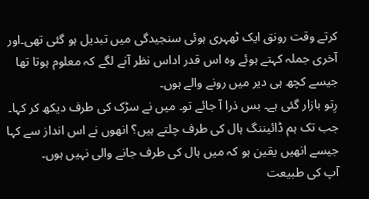کرتے وقت رونق ایک ٹھہری ہوئی سنجیدگی میں تبدیل ہو گئی تھی۔اور آخری جملہ کہتے ہوئے وہ اس قدر اداس نظر آنے لگے کہ معلوم ہوتا تھا جیسے کچھ ہی دیر میں رونے والے ہوں۔
رِتو بازار گئی ہے۔ بس ذرا آ جائے تو۔ میں نے سڑک کی طرف دیکھ کر کہا۔
جب تک ہم ڈائیننگ ہال کی طرف چلتے ہیں؟ انھوں نے اس انداز سے کہا جیسے انھیں یقین ہو کہ میں ہال کی طرف جانے والی نہیں ہوں۔
آپ کی طبیعت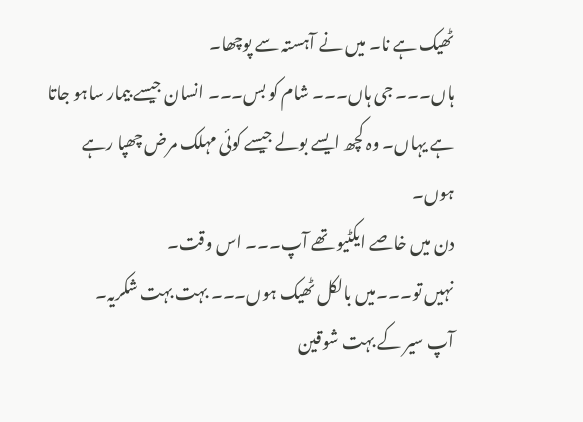ٹھیک ہے نا۔ میں نے آہستہ سے پوچھا۔
ہاں۔۔۔ جی ہاں۔۔۔ شام کو بس۔۔۔ انسان جیسے بیمار ساہو جاتا ہے یہاں۔ وہ کچھ ایسے بولے جیسے کوئی مہلک مرض چھپا رہے ہوں۔
دن میں خاصے ایکٹیو تھے آپ۔۔۔ اس وقت۔
نہیں تو۔۔۔میں بالکل ٹھیک ہوں۔۔۔ بہت بہت شکریہ۔
آپ سیر کے بہت شوقین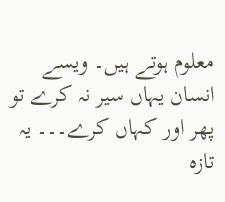معلوم ہوتے ہیں۔ ویسے انسان یہاں سیر نہ کرے تو پھر اور کہاں کرے۔۔۔ یہ تازہ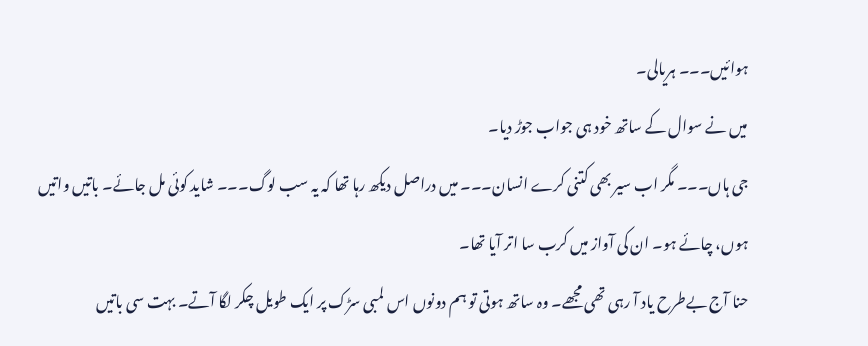ہوائیں۔۔۔ ہریالی۔
میں نے سوال کے ساتھ خود ہی جواب جوڑ دیا۔
جی ہاں۔۔۔ مگر اب سیر بھی کتنی کرے انسان۔۔۔ میں دراصل دیکھ رہا تھا کہ یہ سب لوگ۔۔۔ شاید کوئی مل جائے۔ باتیں واتیں ہوں، چائے ہو۔ ان کی آواز میں کرب سا اتر آیا تھا۔
حنا آج بےطرح یاد آ رہی تھی مجھے۔ وہ ساتھ ہوتی تو ہم دونوں اس لمبی سڑک پر ایک طویل چکر لگا آتے۔ بہت سی باتیں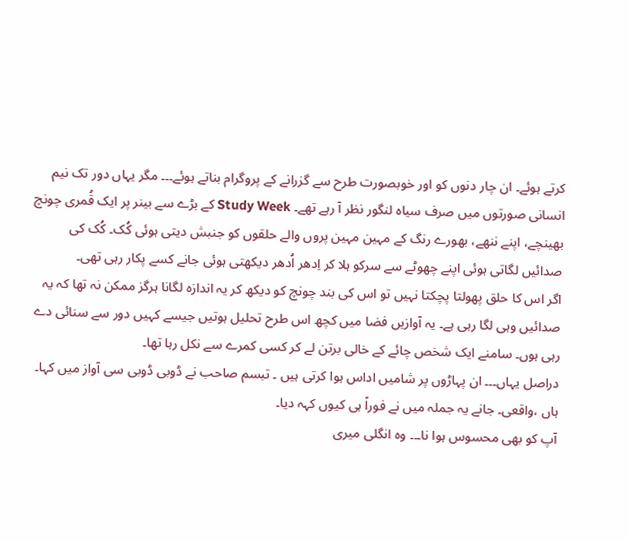کرتے ہوئے۔ ان چار دنوں کو اور خوبصورت طرح سے گزرانے کے پروگرام بناتے ہوئے۔۔۔ مگر یہاں دور تک نیم انسانی صورتوں میں صرف سیاہ لنگور نظر آ رہے تھے۔ Study Week کے بڑے سے بینر پر ایک قُمری چونچ بھینچے، اپنے ننھے، بھورے رنگ کے مہین مہین پروں والے حلقوں کو جنبش دیتی ہوئی کُک۔ کُک کی صدائیں لگاتی ہوئی اپنے چھوٹے سے سرکو ہلا کر اِدھر اُدھر دیکھتی ہوئی جانے کسے پکار رہی تھی۔
اگر اس کا حلق پھولتا پچکتا نہیں تو اس کی بند چونچ کو دیکھ کر یہ اندازہ لگانا ہرگز ممکن نہ تھا کہ یہ صدائیں وہی لگا رہی ہے۔ یہ آوازیں فضا میں کچھ اس طرح تحلیل ہوتیں جیسے کہیں دور سے سنائی دے رہی ہوں۔ سامنے ایک شخص چائے کے خالی برتن لے کر کسی کمرے سے نکل رہا تھا۔
دراصل یہاں۔۔۔ ان پہاڑوں پر شامیں اداس ہوا کرتی ہیں ۔ تبسم صاحب نے ڈوبی ڈوبی سی آواز میں کہا۔
ہاں ،واقعی۔ جانے یہ جملہ میں نے فوراً ہی کیوں کہہ دیا۔
آپ کو بھی محسوس ہوا نا۔۔۔ وہ انگلی میری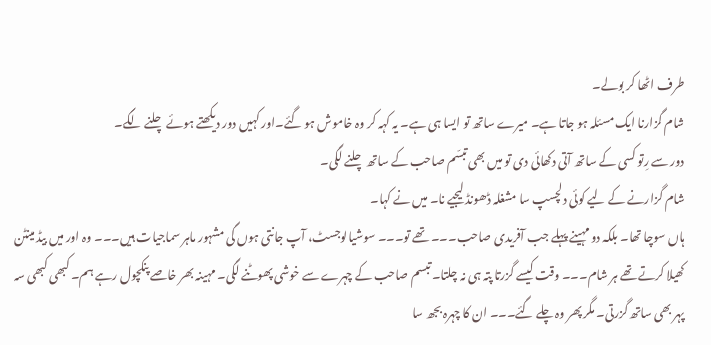طرف اٹھا کر بولے۔
شام گزارنا ایک مسئلہ ہو جاتا ہے۔ میرے ساتھ تو ایسا ہی ہے۔ یہ کہہ کر وہ خاموش ہو گئے۔اور کہیں دور دیکھتے ہوئے چلنے لگے۔
دور سے رِتو کسی کے ساتھ آتی دکھائی دی تو میں بھی تبسّم صاحب کے ساتھ چلنے لگی۔
شام گزارنے کے لیے کوئی دلچسپ سا مشغلہ ڈھونڈ لیجیے نا۔ میں نے کہا۔
ہاں سوچا تھا۔ بلکہ دو مہینے پہلے جب آفریدی صاحب۔۔۔ تھے تو۔۔۔ سوشیالوجسٹ، آپ جانتی ہوں گی مشہور ماہر سماجیات ہیں۔۔۔ وہ اور میں بیڈ مینٹن کھیلا کرتے تھے ہر شام۔۔۔ وقت کیسے گزرتا پتہ ہی نہ چلتا۔ تبسم صاحب کے چہرے سے خوشی پھوٹنے لگی۔ مہینہ بھر خاصے پنکچول رہے ہم۔ کبھی کبھی سہ پہر بھی ساتھ گزرتی۔ مگر پھر وہ چلے گئے۔۔۔ ان کا چہرہ بجھ سا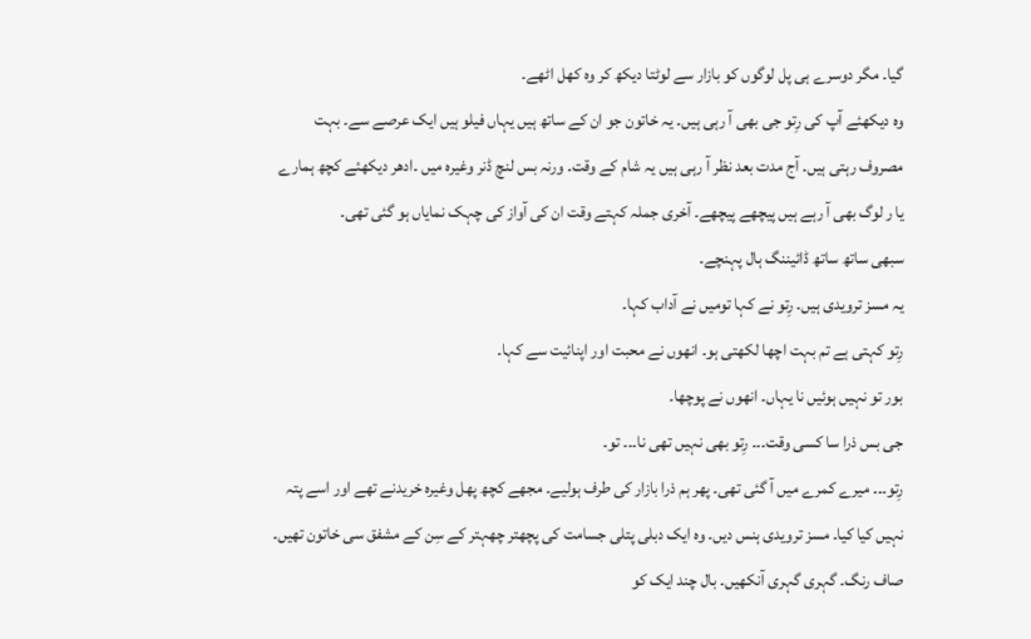گیا۔ مگر دوسرے ہی پل لوگوں کو بازار سے لوٹتا دیکھ کر وہ کھل اٹھے۔
وہ دیکھئے آپ کی رِتو جی بھی آ رہی ہیں۔ یہ خاتون جو ان کے ساتھ ہیں یہاں فیلو ہیں ایک عرصے سے۔ بہت مصروف رہتی ہیں۔ آج مدت بعد نظر آ رہی ہیں یہ شام کے وقت۔ ورنہ بس لنچ ڈنر وغیرہ میں ۔ادھر دیکھئے کچھ ہمارے یا ر لوگ بھی آ رہے ہیں پیچھے پیچھے۔ آخری جملہ کہتے وقت ان کی آواز کی چہک نمایاں ہو گئی تھی۔
سبھی ساتھ ساتھ ڈائیننگ ہال پہنچے۔
یہ مسز ترویدی ہیں۔ رِتو نے کہا تومیں نے آداب کہا۔
رِتو کہتی ہے تم بہت اچھا لکھتی ہو۔ انھوں نے محبت اور اپنائیت سے کہا۔
بور تو نہیں ہوئیں نا یہاں۔ انھوں نے پوچھا۔
جی بس ذرا سا کسی وقت۔۔۔ رِتو بھی نہیں تھی نا۔۔۔ تو۔
رِتو۔۔۔ میرے کمرے میں آ گئی تھی۔ پھر ہم ذرا بازار کی طرف ہولیے۔ مجھے کچھ پھل وغیرہ خریدنے تھے اور اسے پتہ نہیں کیا کیا۔ مسز ترویدی ہنس دیں۔ وہ ایک دبلی پتلی جسامت کی پچھتر چھہتر کے سِن کے مشفق سی خاتون تھیں۔ صاف رنگ۔ گہری گہری آنکھیں۔ بال چند ایک کو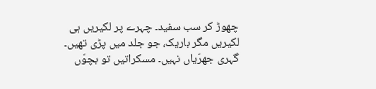چھوڑ کر سب سفید۔ چہرے پر لکیریں ہی لکیریں مگر باریک، جو جلد میں پڑی تھیں۔ گہری جھرّیاں نہیں۔ مسکراتیں تو بچوّں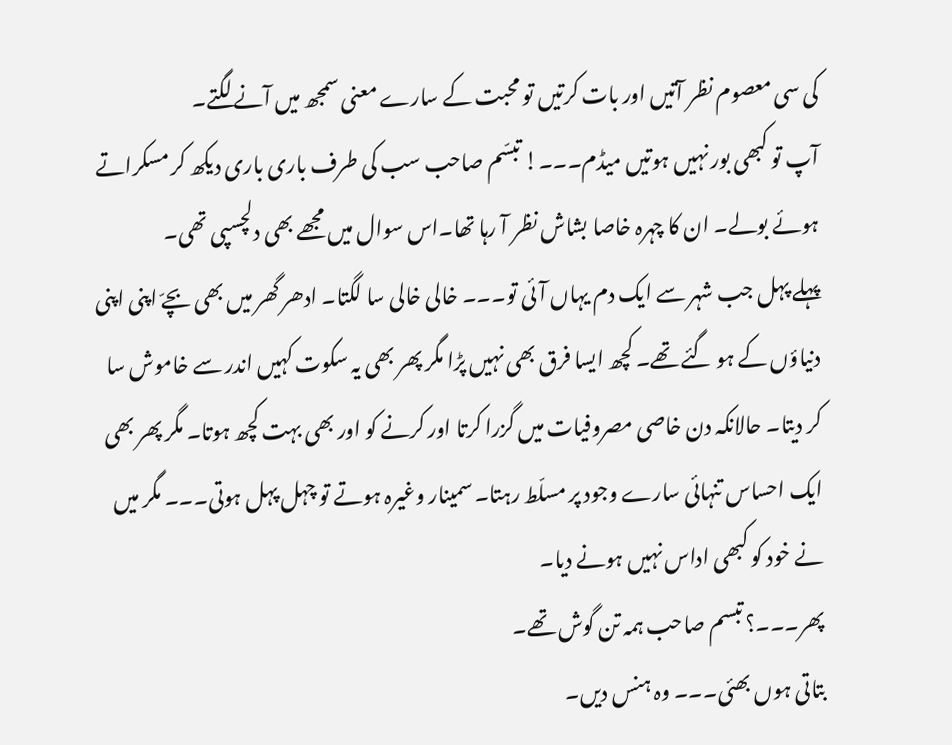کی سی معصوم نظر آتیں اور بات کرتیں تو محبت کے سارے معنی سمجھ میں آنے لگتے۔
آپ تو کبھی بور نہیں ہوتیں میڈم۔۔۔! تبسّم صاحب سب کی طرف باری باری دیکھ کر مسکراتے ہوئے بولے۔ ان کا چہرہ خاصا بشاش نظر آ رہا تھا۔اس سوال میں مجھے بھی دلچسپی تھی۔
پہلے پہل جب شہر سے ایک دم یہاں آئی تو۔۔۔ خالی خالی سا لگتا۔ ادھر گھر میں بھی بچےّ اپنی اپنی دنیاؤں کے ہو گئے تھے۔ کچھ ایسا فرق بھی نہیں پڑا مگر پھر بھی یہ سکوت کہیں اندر سے خاموش سا کر دیتا۔ حالانکہ دن خاصی مصروفیات میں گزرا کرتا اور کرنے کو اور بھی بہت کچھ ہوتا۔ مگر پھر بھی ایک احساس تنہائی سارے وجود پر مسلّط رہتا۔ سمینار وغیرہ ہوتے تو چہل پہل ہوتی۔۔۔ مگر میں نے خود کو کبھی اداس نہیں ہونے دیا۔
پھر۔۔۔؟ تبسم صاحب ہمہ تن گوش تھے۔
بتاتی ہوں بھئی۔۔۔ وہ ہنس دیں۔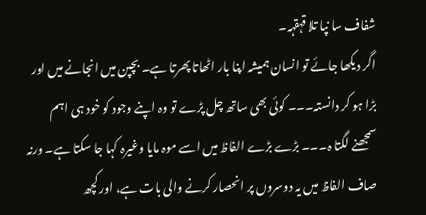شفاف سا نپا تلا قہقہہ۔
اگر دیکھا جائے تو انسان ہمیشہ اپنا بار اٹھاتا پھرتا ہے۔ بچپن میں انجانے میں اور بڑا ہو کر دانستہ۔۔۔ کوئی بھی ساتھ چل پڑے تو وہ اپنے وجود کو خود ہی اہم سمجھنے لگتا ہ۔۔۔ بڑے بڑے الفاظ میں اسے موہ مایا وغیرہ کہا جا سکتا ہے۔ ورنہ صاف الفاظ میں یہ دوسروں پر انحصار کرنے والی بات ہے، اور کچھ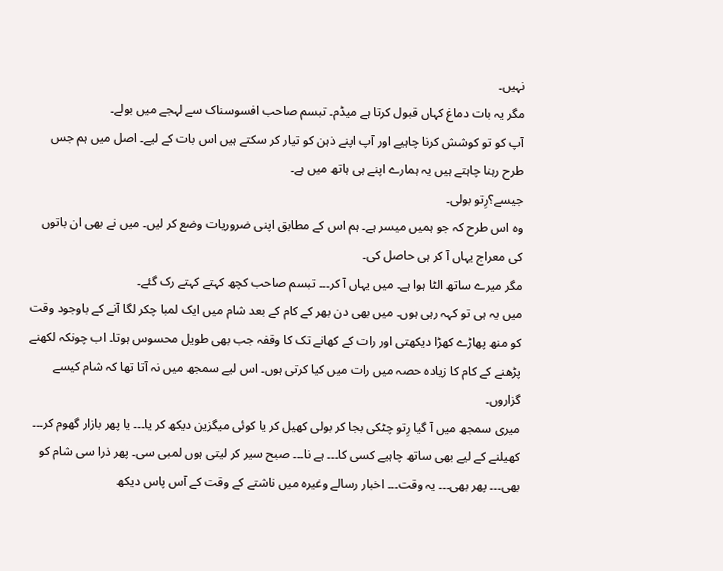نہیں۔
مگر یہ بات دماغ کہاں قبول کرتا ہے میڈم۔ تبسم صاحب افسوسناک سے لہجے میں بولے۔
آپ کو تو کوشش کرنا چاہیے اور آپ اپنے ذہن کو تیار کر سکتے ہیں اس بات کے لیے۔ اصل میں ہم جس طرح رہنا چاہتے ہیں یہ ہمارے اپنے ہی ہاتھ میں ہے۔
جیسے؟رِتو بولی۔
وہ اس طرح کہ جو ہمیں میسر ہے۔ ہم اس کے مطابق اپنی ضروریات وضع کر لیں۔ میں نے بھی ان باتوں کی معراج یہاں آ کر ہی حاصل کی۔
مگر میرے ساتھ الٹا ہوا ہے۔ میں یہاں آ کر۔۔۔ تبسم صاحب کچھ کہتے کہتے رک گئے۔
میں یہ ہی تو کہہ رہی ہوں۔ میں بھی دن بھر کے کام کے بعد شام میں ایک لمبا چکر لگا آنے کے باوجود وقت کو منھ پھاڑے کھڑا دیکھتی اور رات کے کھانے تک کا وقفہ جب بھی طویل محسوس ہوتا۔ اب چونکہ لکھنے پڑھنے کے کام کا زیادہ حصہ میں رات میں کیا کرتی ہوں۔ اس لیے سمجھ میں نہ آتا تھا کہ شام کیسے گزاروں۔
میری سمجھ میں آ گیا رِتو چٹکی بجا کر بولی کھیل کر یا کوئی میگزین دیکھ کر یا۔۔۔ یا پھر بازار گھوم کر۔۔۔
کھیلنے کے لیے بھی ساتھ چاہیے کسی کا۔۔۔ ہے نا۔۔۔ صبح سیر کر لیتی ہوں لمبی سی۔ پھر ذرا سی شام کو بھی۔۔۔ پھر بھی۔۔۔ یہ وقت۔۔۔ اخبار رسالے وغیرہ میں ناشتے کے وقت کے آس پاس دیکھ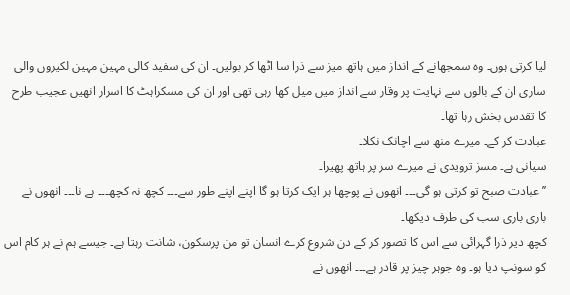لیا کرتی ہوں۔ وہ سمجھانے کے انداز میں ہاتھ میز سے ذرا سا اٹھا کر بولیں۔ ان کی سفید کالی مہین مہین لکیروں والی ساری ان کے بالوں سے نہایت پر وقار سے انداز میں میل کھا رہی تھی اور ان کی مسکراہٹ کا اسرار انھیں عجیب طرح کا تقدس بخش رہا تھا۔
عبادت کر کے۔ میرے منھ سے اچانک نکلا۔
سیانی ہے۔ مسز ترویدی نے میرے سر پر ہاتھ پھیرا۔
’’عبادت صبح تو کرتی ہو گی۔۔۔ انھوں نے پوچھا ہر ایک کرتا ہو گا اپنے اپنے طور سے۔۔۔ کچھ نہ کچھ۔۔۔ ہے نا۔۔۔ انھوں نے باری باری سب کی طرف دیکھا۔
کچھ دیر ذرا گہرائی سے اس کا تصور کر کے دن شروع کرے انسان تو من پرسکون، شانت رہتا ہے۔ جیسے ہم نے ہر کام اس کو سونپ دیا ہو۔ وہ جوہر چیز پر قادر ہے۔۔۔ انھوں نے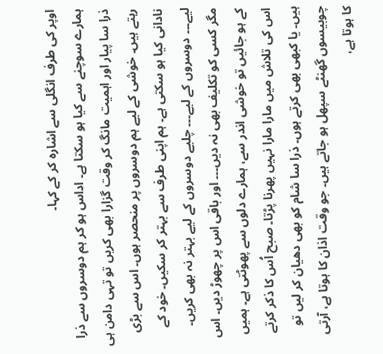اوپر کی طرف انگلی سے اشارہ کر کے کہا۔
ہمارے سوچنے سے کیا ہو سکتا ہے۔ اداس ہو کر ہم دوسروں سے ذرا ذرا سا پیار اور اہمیت مانگ کر وقت گزارا بھی کریں تو تہی دامن ہی رہتے ہیں۔ خوشی کے لیے ہم دوسروں پر منحصر ہوں۔ اس سے بڑی نادانی کیا ہو سکتی ہے۔ ہم اپنی طرف سے بہتر کر سکیں۔ خود کے لیے۔۔۔ دوسروں کے لیے۔۔۔ چلیے دوسروں کے لیے بہتر نہ بھی کریں۔ مگر کسی کو تکلیف بھی نہ دیں۔۔۔ اور باقی اس پر چھوڑ دیں۔ اس کے ہو جائیں تو خوشی اندر سے، ہمارے دلوں سے پھوٹتی ہے۔ ہمیں اس کی تلاش میں مارا مارا نہیں پھرنا پڑتا۔ صبح اُس کا ذکر کرتے ہیں۔ یا کبھی بھی کرتے ہوں۔ ذرا سا شام کو بھی دھیان کر لیں تو چوبیسوں گھنٹے سپھل ہو جاتے ہیں۔ جو وقت اذان کا ہوتا ہے، آرتی کا ہوتا ہے،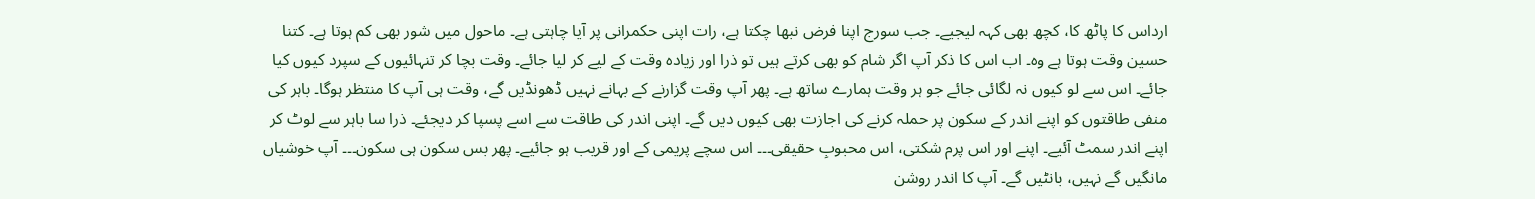ارداس کا پاٹھ کا، کچھ بھی کہہ لیجیے۔ جب سورج اپنا فرض نبھا چکتا ہے، رات اپنی حکمرانی پر آیا چاہتی ہے۔ ماحول میں شور بھی کم ہوتا ہے۔ کتنا حسین وقت ہوتا ہے وہ۔ اب اس کا ذکر آپ اگر شام کو بھی کرتے ہیں تو ذرا اور زیادہ وقت کے لیے کر لیا جائے۔ وقت بچا کر تنہائیوں کے سپرد کیوں کیا جائے۔ اس سے لو کیوں نہ لگائی جائے جو ہر وقت ہمارے ساتھ ہے۔ پھر آپ وقت گزارنے کے بہانے نہیں ڈھونڈیں گے، وقت ہی آپ کا منتظر ہوگا۔ باہر کی منفی طاقتوں کو اپنے اندر کے سکون پر حملہ کرنے کی اجازت بھی کیوں دیں گے۔ اپنی اندر کی طاقت سے اسے پسپا کر دیجئے۔ ذرا سا باہر سے لوٹ کر اپنے اندر سمٹ آئیے۔ اپنے اور اس پرم شکتی، اس محبوبِ حقیقی۔۔۔ اس سچے پریمی کے اور قریب ہو جائیے۔ پھر بس سکون ہی سکون۔۔۔ آپ خوشیاں مانگیں گے نہیں، بانٹیں گے۔ آپ کا اندر روشن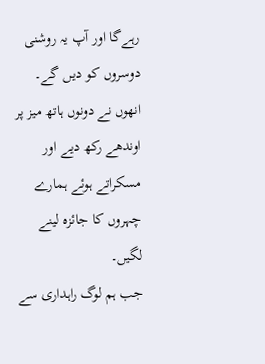رہےگا اور آپ یہ روشنی دوسروں کو دیں گے۔ انھوں نے دونوں ہاتھ میز پر اوندھے رکھ دیے اور مسکراتے ہوئے ہمارے چہروں کا جائزہ لینے لگیں۔
جب ہم لوگ راہداری سے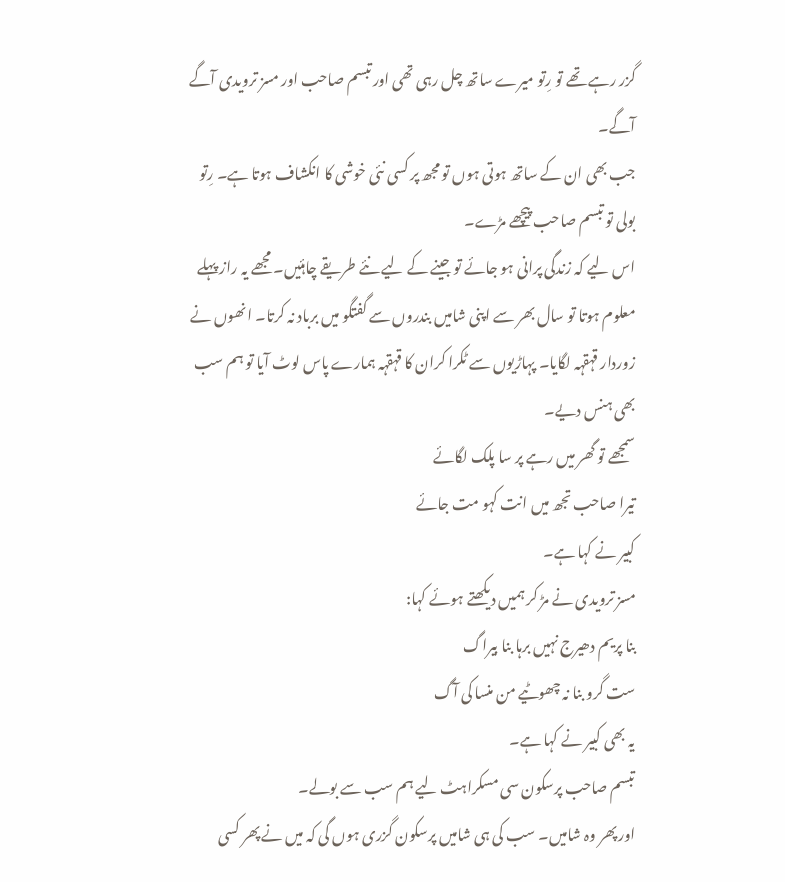گزر رہے تھے تو رِتو میرے ساتھ چل رہی تھی اور تبسم صاحب اور مسز ترویدی آگے آگے۔
جب بھی ان کے ساتھ ہوتی ہوں تو مجھ پر کسی نئی خوشی کا انکشاف ہوتا ہے۔ رِتو بولی تو تبسم صاحب پیچھے مڑے۔
اس لیے کہ زندگی پرانی ہو جائے تو جینے کے لیے نئے طریقے چاہئیں۔ مجھے یہ راز پہلے معلوم ہوتا تو سال بھر سے اپنی شامیں بندروں سے گفتگو میں برباد نہ کرتا۔ انھوں نے زوردار قہقہہ لگایا۔ پہاڑیوں سے ٹکرا کران کا قہقہہ ہمارے پاس لوٹ آیا تو ہم سب بھی ہنس دیے۔
سمجھے تو گھر میں رہے پر سا پلک لگائے
تیرا صاحب تجھ میں انت کہو مت جائے
کبیر نے کہا ہے۔
مسز ترویدی نے مڑ کر ہمیں دیکھتے ہوئے کہا:
بنا پریم دھیرج نہیں برہا بنا بیراگ
ست گرو بنا نہ چھوٹیے من منسا کی آگ
یہ بھی کبیر نے کہا ہے۔
تبسم صاحب پرسکون سی مسکراہٹ لیے ہم سب سے بولے۔
اور پھر وہ شامیں۔ سب کی ہی شامیں پرسکون گزری ہوں گی کہ میں نے پھر کسی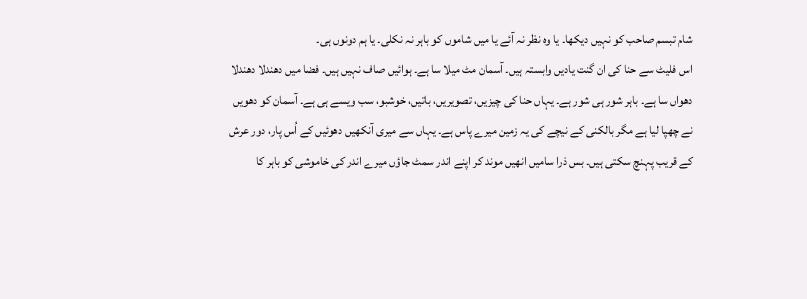شام تبسم صاحب کو نہیں دیکھا۔ یا وہ نظر نہ آئے یا میں شاموں کو باہر نہ نکلی۔ یا ہم دونوں ہی۔
اس فلیٹ سے حنا کی ان گنت یادیں وابستہ ہیں۔ آسمان مٹ میلا سا ہے۔ ہوائیں صاف نہیں ہیں۔ فضا میں دھندلا دھندلا دھواں سا ہے۔ باہر شور ہی شور ہے۔ یہاں حنا کی چیزیں، تصویریں، باتیں، خوشبو، سب ویسے ہی ہے۔ آسمان کو دھویں نے چھپا لیا ہے مگر بالکنی کے نیچے کی یہ زمین میرے پاس ہے۔ یہاں سے میری آنکھیں دھوئیں کے اُس پار، دور عرش کے قریب پہنچ سکتی ہیں۔ بس ذرا سامیں انھیں موند کر اپنے اندر سمٹ جاؤں میرے اندر کی خاموشی کو باہر کا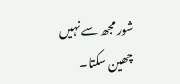شور مجھ سے نہیں چھین سکتا۔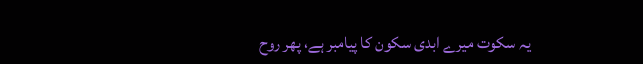یہ سکوت میرے ابدی سکون کا پیامبر ہے، پھر روح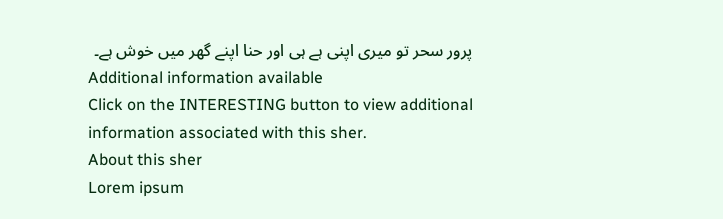پرور سحر تو میری اپنی ہے ہی اور حنا اپنے گھر میں خوش ہے۔
Additional information available
Click on the INTERESTING button to view additional information associated with this sher.
About this sher
Lorem ipsum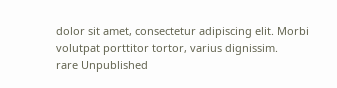dolor sit amet, consectetur adipiscing elit. Morbi volutpat porttitor tortor, varius dignissim.
rare Unpublished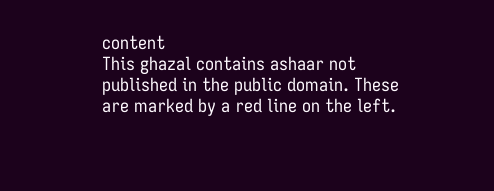content
This ghazal contains ashaar not published in the public domain. These are marked by a red line on the left.